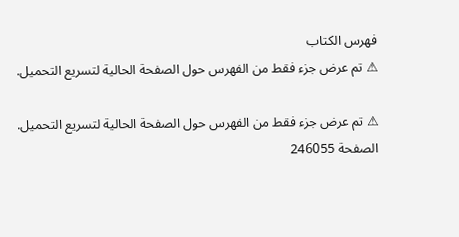فهرس الكتاب
⚠ تم عرض جزء فقط من الفهرس حول الصفحة الحالية لتسريع التحميل.

⚠ تم عرض جزء فقط من الفهرس حول الصفحة الحالية لتسريع التحميل.
الصفحة 246055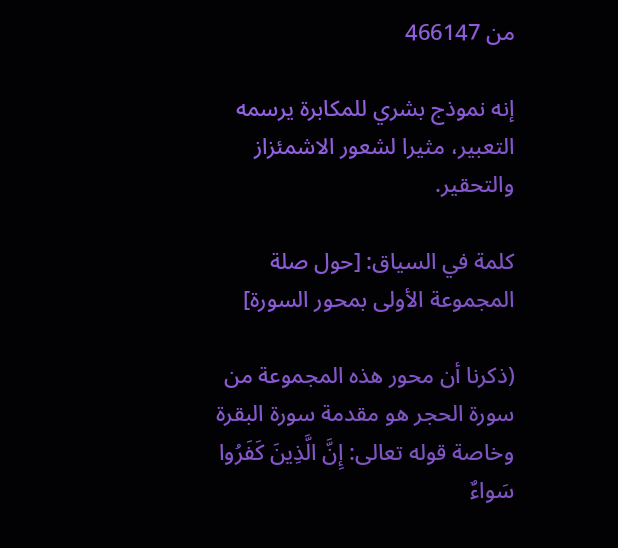من 466147

إنه نموذج بشري للمكابرة يرسمه التعبير، مثيرا لشعور الاشمئزاز والتحقير.

كلمة في السياق: [حول صلة المجموعة الأولى بمحور السورة]

(ذكرنا أن محور هذه المجموعة من سورة الحجر هو مقدمة سورة البقرة وخاصة قوله تعالى: إِنَّ الَّذِينَ كَفَرُوا سَواءٌ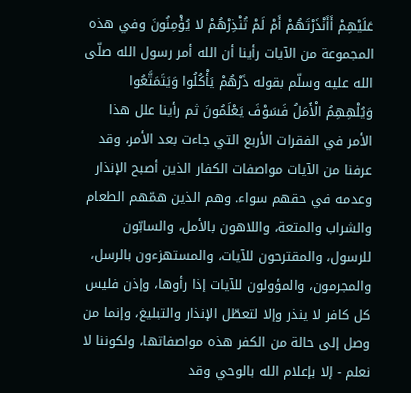عَلَيْهِمْ أَأَنْذَرْتَهُمْ أَمْ لَمْ تُنْذِرْهُمْ لا يُؤْمِنُونَ وفي هذه المجموعة من الآيات رأينا أن الله أمر رسول الله صلّى الله عليه وسلّم بقوله ذَرْهُمْ يَأْكُلُوا وَيَتَمَتَّعُوا وَيُلْهِهِمُ الْأَمَلُ فَسَوْفَ يَعْلَمُونَ ثم رأينا علل هذا الأمر في الفقرات الأربع التي جاءت بعد الأمر، وقد عرفنا من الآيات مواصفات الكفار الذين أصبح الإنذار وعدمه في حقهم سواء. وهم الذين همّهم الطعام والشراب والمتعة، واللاهون بالأمل، والسابّون للرسول، والمقترحون للآيات، والمستهزءون بالرسل، والمجرمون، والمؤولون للآيات إذا رأوها، وإذن فليس كل كافر لا ينذر وإلا لتعطّل الإنذار والتبليغ، وإنما من وصل إلى حالة من الكفر هذه مواصفاتها، ولكوننا لا نعلم - إلا بإعلام الله بالوحي وقد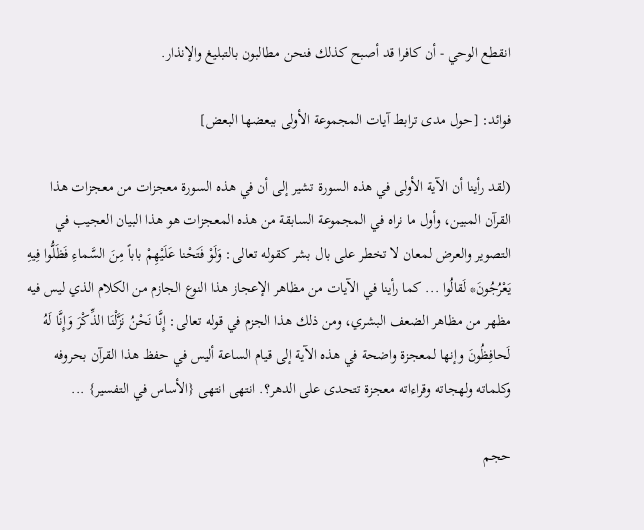انقطع الوحي - أن كافرا قد أصبح كذلك فنحن مطالبون بالتبليغ والإنذار.

فوائد: [حول مدى ترابط آيات المجموعة الأولى ببعضها البعض]

(لقد رأينا أن الآية الأولى في هذه السورة تشير إلى أن في هذه السورة معجزات من معجزات هذا القرآن المبين، وأول ما نراه في المجموعة السابقة من هذه المعجزات هو هذا البيان العجيب في التصوير والعرض لمعان لا تخطر على بال بشر كقوله تعالى: وَلَوْ فَتَحْنا عَلَيْهِمْ باباً مِنَ السَّماءِ فَظَلُّوا فِيهِ يَعْرُجُونَ* لَقالُوا ... كما رأينا في الآيات من مظاهر الإعجاز هذا النوع الجازم من الكلام الذي ليس فيه مظهر من مظاهر الضعف البشري، ومن ذلك هذا الجزم في قوله تعالى: إِنَّا نَحْنُ نَزَّلْنَا الذِّكْرَ وَإِنَّا لَهُ لَحافِظُونَ وإنها لمعجزة واضحة في هذه الآية إلى قيام الساعة أليس في حفظ هذا القرآن بحروفه وكلماته ولهجاته وقراءاته معجزة تتحدى على الدهر؟. انتهى انتهى {الأساس في التفسير} ...

حجم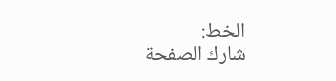الخط:
شارك الصفحة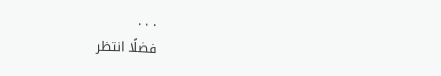. . .
فضلًا انتظر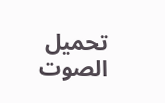تحميل الصوت